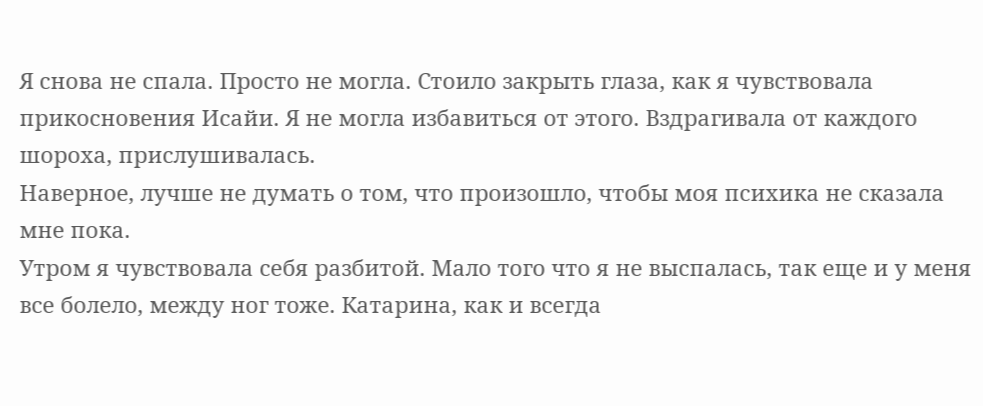Я снова не спала. Просто не могла. Стоило закрыть глаза, как я чувствовала прикосновения Исайи. Я не могла избавиться от этого. Вздрагивала от каждого шороха, прислушивалась.
Наверное, лучше не думать о том, что произошло, чтобы моя психика не сказала мне пока.
Утром я чувствовала себя разбитой. Мало того что я не выспалась, так еще и у меня все болело, между ног тоже. Катарина, как и всегда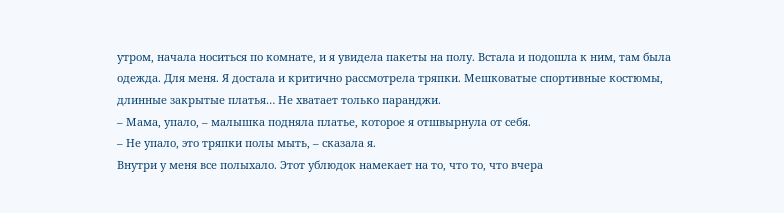утром, начала носиться по комнате, и я увидела пакеты на полу. Встала и подошла к ним, там была одежда. Для меня. Я достала и критично рассмотрела тряпки. Мешковатые спортивные костюмы, длинные закрытые платья… Не хватает только паранджи.
– Мама, упало, – малышка подняла платье, которое я отшвырнула от себя.
– Не упало, это тряпки полы мыть, – сказала я.
Внутри у меня все полыхало. Этот ублюдок намекает на то, что то, что вчера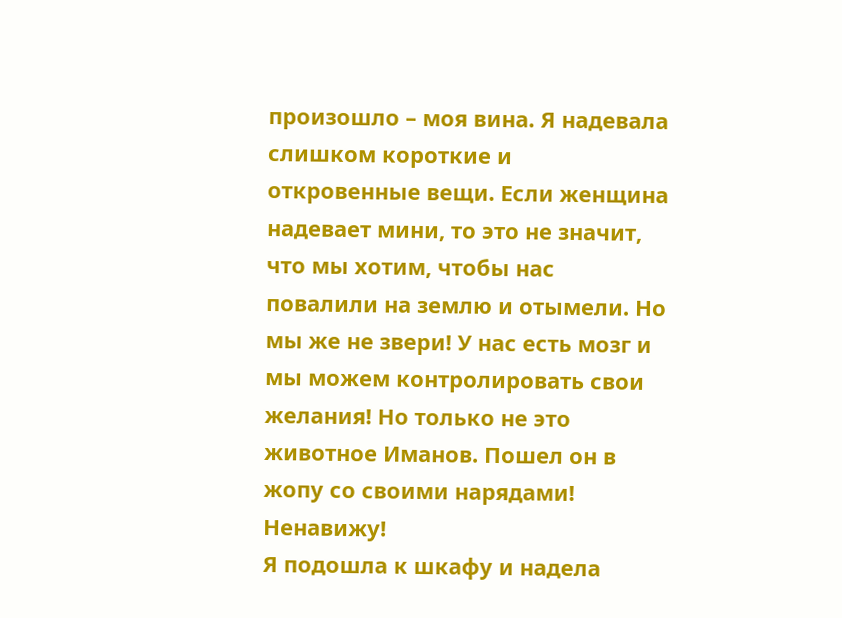произошло – моя вина. Я надевала слишком короткие и откровенные вещи. Если женщина надевает мини, то это не значит, что мы хотим, чтобы нас повалили на землю и отымели. Но мы же не звери! У нас есть мозг и мы можем контролировать свои желания! Но только не это животное Иманов. Пошел он в жопу со своими нарядами! Ненавижу!
Я подошла к шкафу и надела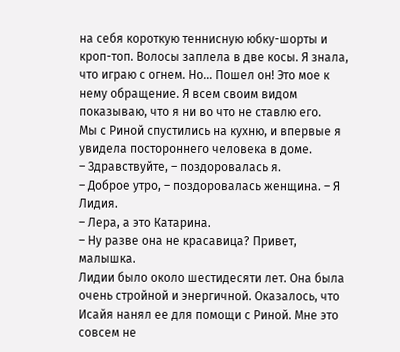на себя короткую теннисную юбку-шорты и кроп-топ. Волосы заплела в две косы. Я знала, что играю с огнем. Но… Пошел он! Это мое к нему обращение. Я всем своим видом показываю, что я ни во что не ставлю его.
Мы с Риной спустились на кухню, и впервые я увидела постороннего человека в доме.
– Здравствуйте, – поздоровалась я.
– Доброе утро, – поздоровалась женщина. – Я Лидия.
– Лера, а это Катарина.
– Ну разве она не красавица? Привет, малышка.
Лидии было около шестидесяти лет. Она была очень стройной и энергичной. Оказалось, что Исайя нанял ее для помощи с Риной. Мне это совсем не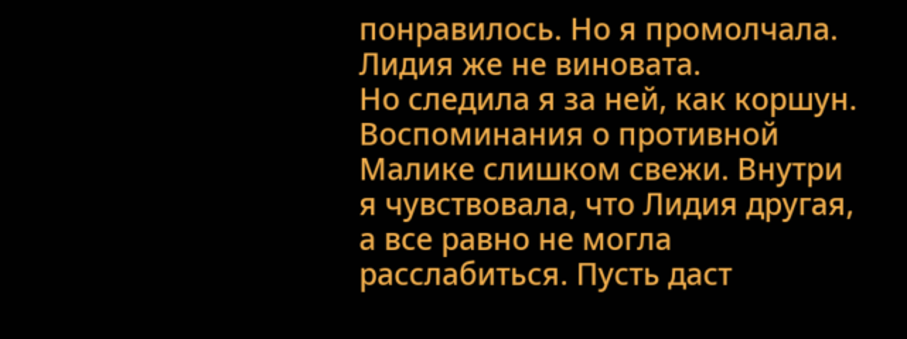понравилось. Но я промолчала. Лидия же не виновата.
Но следила я за ней, как коршун. Воспоминания о противной Малике слишком свежи. Внутри я чувствовала, что Лидия другая, а все равно не могла расслабиться. Пусть даст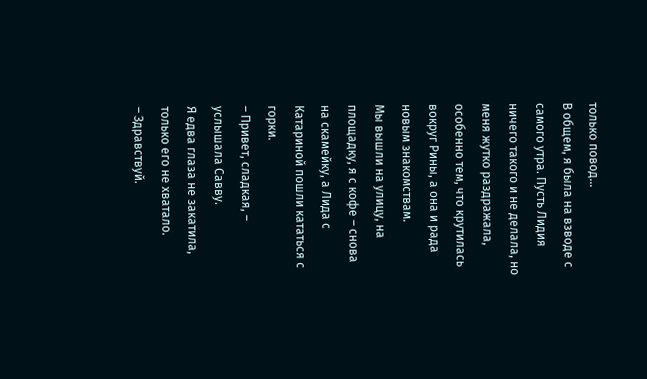только повод…
В общем, я была на взводе с самого утра. Пусть Лидия ничего такого и не делала, но меня жутко раздражала, особенно тем, что крутилась вокруг Рины, а она и рада новым знакомствам.
Мы вышли на улицу, на площадку, я с кофе – снова на скамейку, а Лида с Катариной пошли кататься с горки.
– Привет, сладкая, – услышала Савву.
Я едва глаза не закатила, только его не хватало.
– Здравствуй.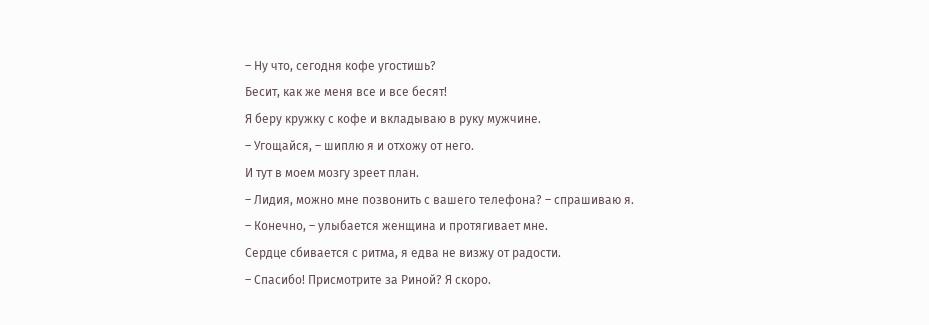– Ну что, сегодня кофе угостишь?
Бесит, как же меня все и все бесят!
Я беру кружку с кофе и вкладываю в руку мужчине.
– Угощайся, – шиплю я и отхожу от него.
И тут в моем мозгу зреет план.
– Лидия, можно мне позвонить с вашего телефона? – спрашиваю я.
– Конечно, – улыбается женщина и протягивает мне.
Сердце сбивается с ритма, я едва не визжу от радости.
– Спасибо! Присмотрите за Риной? Я скоро.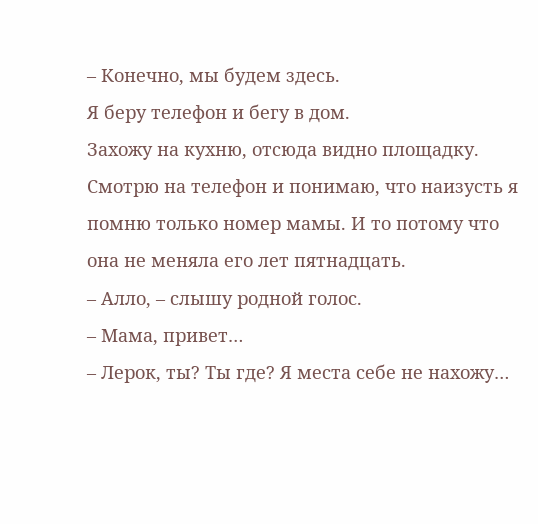– Конечно, мы будем здесь.
Я беру телефон и бегу в дом.
Захожу на кухню, отсюда видно площадку. Смотрю на телефон и понимаю, что наизусть я помню только номер мамы. И то потому что она не меняла его лет пятнадцать.
– Алло, – слышу родной голос.
– Мама, привет…
– Лерок, ты? Ты где? Я места себе не нахожу…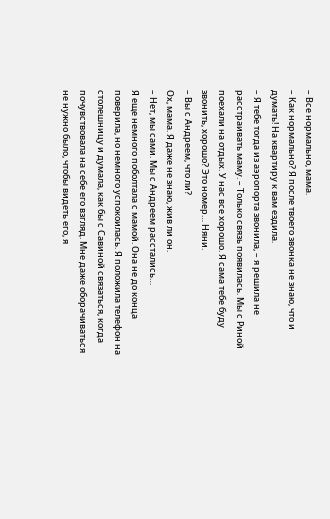– Все нормально, мама.
– Как нормально? Я после твоего звонка не знаю, что и думать! На квартиру к вам ездила.
– Я тебе тогда из аэропорта звонила, – я решила не расстраивать маму. – Только связь появилась. Мы с Риной поехали на отдых. У нас все хорошо. Я сама тебе буду звонить, хорошо? Это номер… Няни.
– Вы с Андреем, что ли?
Ох, мама. Я даже не знаю, жив ли он.
– Нет, мы сами. Мы с Андреем расстались…
Я еще немного поболтала с мамой. Она не до конца поверила, но немного успокоилась. Я положила телефон на столешницу и думала, как бы с Савиной связаться, когда почувствовала на себе его взгляд. Мне даже оборачиваться не нужно было, чтобы видеть его, я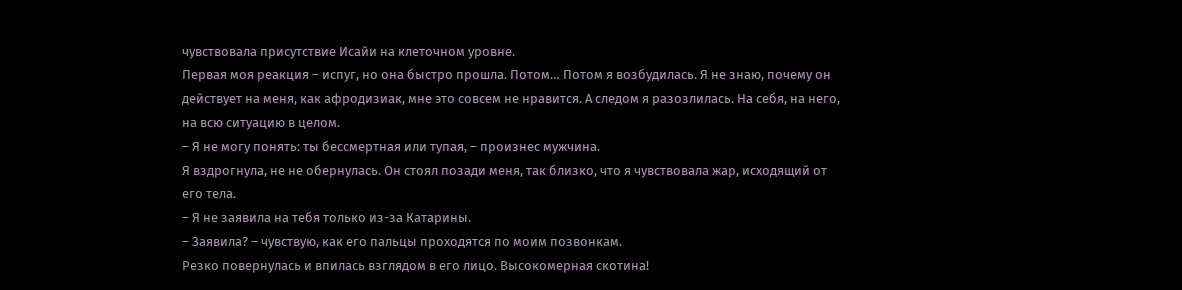чувствовала присутствие Исайи на клеточном уровне.
Первая моя реакция – испуг, но она быстро прошла. Потом… Потом я возбудилась. Я не знаю, почему он действует на меня, как афродизиак, мне это совсем не нравится. А следом я разозлилась. На себя, на него, на всю ситуацию в целом.
– Я не могу понять: ты бессмертная или тупая, – произнес мужчина.
Я вздрогнула, не не обернулась. Он стоял позади меня, так близко, что я чувствовала жар, исходящий от его тела.
– Я не заявила на тебя только из-за Катарины.
– Заявила? – чувствую, как его пальцы проходятся по моим позвонкам.
Резко повернулась и впилась взглядом в его лицо. Высокомерная скотина!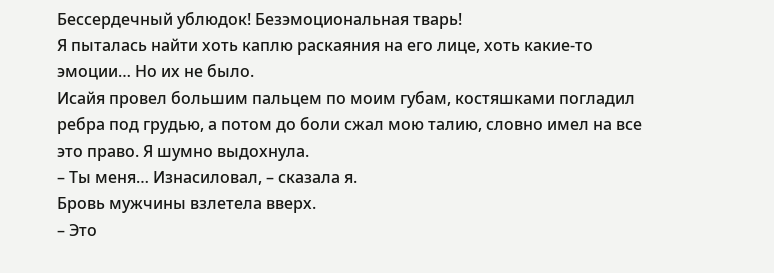Бессердечный ублюдок! Безэмоциональная тварь!
Я пыталась найти хоть каплю раскаяния на его лице, хоть какие-то эмоции… Но их не было.
Исайя провел большим пальцем по моим губам, костяшками погладил ребра под грудью, а потом до боли сжал мою талию, словно имел на все это право. Я шумно выдохнула.
– Ты меня… Изнасиловал, – сказала я.
Бровь мужчины взлетела вверх.
– Это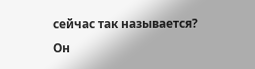сейчас так называется?
Он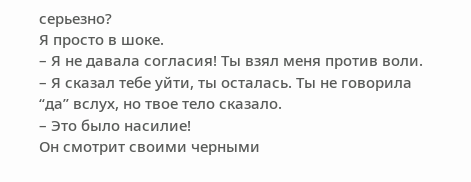серьезно?
Я просто в шоке.
– Я не давала согласия! Ты взял меня против воли.
– Я сказал тебе уйти, ты осталась. Ты не говорила “да” вслух, но твое тело сказало.
– Это было насилие!
Он смотрит своими черными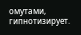омутами, гипнотизирует.